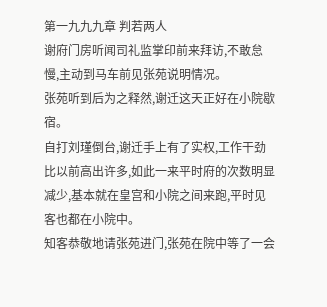第一九九九章 判若两人
谢府门房听闻司礼监掌印前来拜访,不敢怠慢,主动到马车前见张苑说明情况。
张苑听到后为之释然,谢迁这天正好在小院歇宿。
自打刘瑾倒台,谢迁手上有了实权,工作干劲比以前高出许多,如此一来平时府的次数明显减少,基本就在皇宫和小院之间来跑,平时见客也都在小院中。
知客恭敬地请张苑进门,张苑在院中等了一会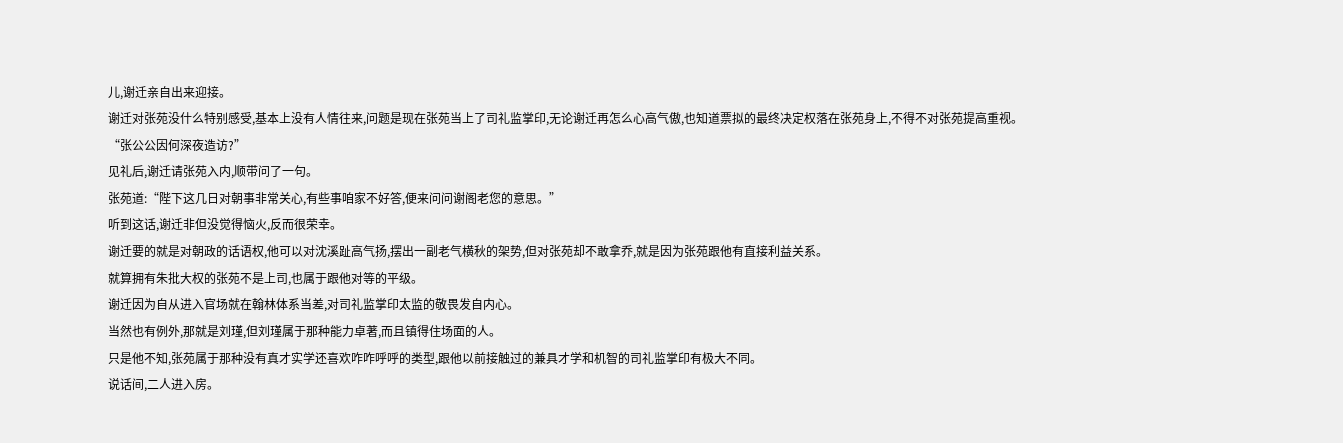儿,谢迁亲自出来迎接。
谢迁对张苑没什么特别感受,基本上没有人情往来,问题是现在张苑当上了司礼监掌印,无论谢迁再怎么心高气傲,也知道票拟的最终决定权落在张苑身上,不得不对张苑提高重视。
“张公公因何深夜造访?”
见礼后,谢迁请张苑入内,顺带问了一句。
张苑道:“陛下这几日对朝事非常关心,有些事咱家不好答,便来问问谢阁老您的意思。”
听到这话,谢迁非但没觉得恼火,反而很荣幸。
谢迁要的就是对朝政的话语权,他可以对沈溪趾高气扬,摆出一副老气横秋的架势,但对张苑却不敢拿乔,就是因为张苑跟他有直接利益关系。
就算拥有朱批大权的张苑不是上司,也属于跟他对等的平级。
谢迁因为自从进入官场就在翰林体系当差,对司礼监掌印太监的敬畏发自内心。
当然也有例外,那就是刘瑾,但刘瑾属于那种能力卓著,而且镇得住场面的人。
只是他不知,张苑属于那种没有真才实学还喜欢咋咋呼呼的类型,跟他以前接触过的兼具才学和机智的司礼监掌印有极大不同。
说话间,二人进入房。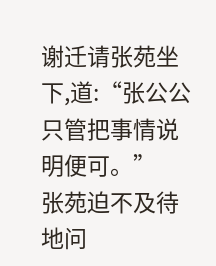谢迁请张苑坐下,道:“张公公只管把事情说明便可。”
张苑迫不及待地问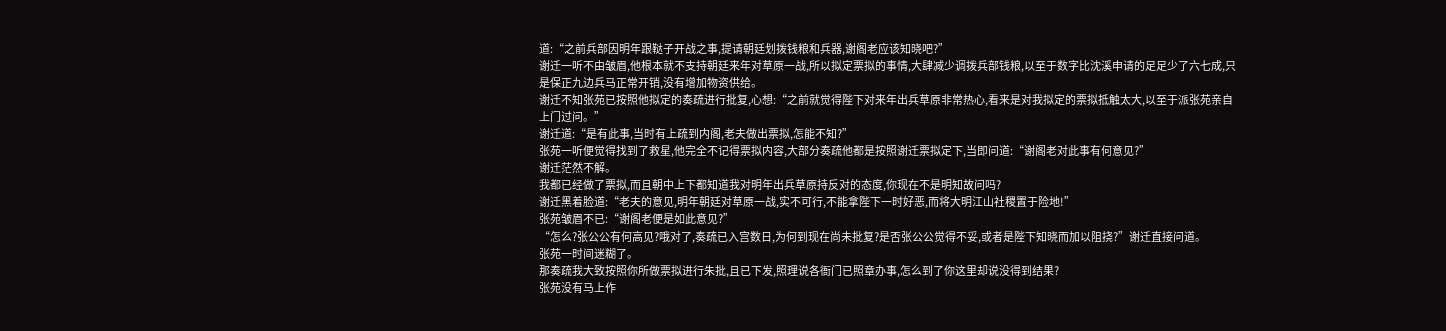道:“之前兵部因明年跟鞑子开战之事,提请朝廷划拨钱粮和兵器,谢阁老应该知晓吧?”
谢迁一听不由皱眉,他根本就不支持朝廷来年对草原一战,所以拟定票拟的事情,大肆减少调拨兵部钱粮,以至于数字比沈溪申请的足足少了六七成,只是保正九边兵马正常开销,没有增加物资供给。
谢迁不知张苑已按照他拟定的奏疏进行批复,心想:“之前就觉得陛下对来年出兵草原非常热心,看来是对我拟定的票拟抵触太大,以至于派张苑亲自上门过问。”
谢迁道:“是有此事,当时有上疏到内阁,老夫做出票拟,怎能不知?”
张苑一听便觉得找到了救星,他完全不记得票拟内容,大部分奏疏他都是按照谢迁票拟定下,当即问道:“谢阁老对此事有何意见?”
谢迁茫然不解。
我都已经做了票拟,而且朝中上下都知道我对明年出兵草原持反对的态度,你现在不是明知故问吗?
谢迁黑着脸道:“老夫的意见,明年朝廷对草原一战,实不可行,不能拿陛下一时好恶,而将大明江山社稷置于险地!”
张苑皱眉不已:“谢阁老便是如此意见?”
“怎么?张公公有何高见?哦对了,奏疏已入宫数日,为何到现在尚未批复?是否张公公觉得不妥,或者是陛下知晓而加以阻挠?”谢迁直接问道。
张苑一时间迷糊了。
那奏疏我大致按照你所做票拟进行朱批,且已下发,照理说各衙门已照章办事,怎么到了你这里却说没得到结果?
张苑没有马上作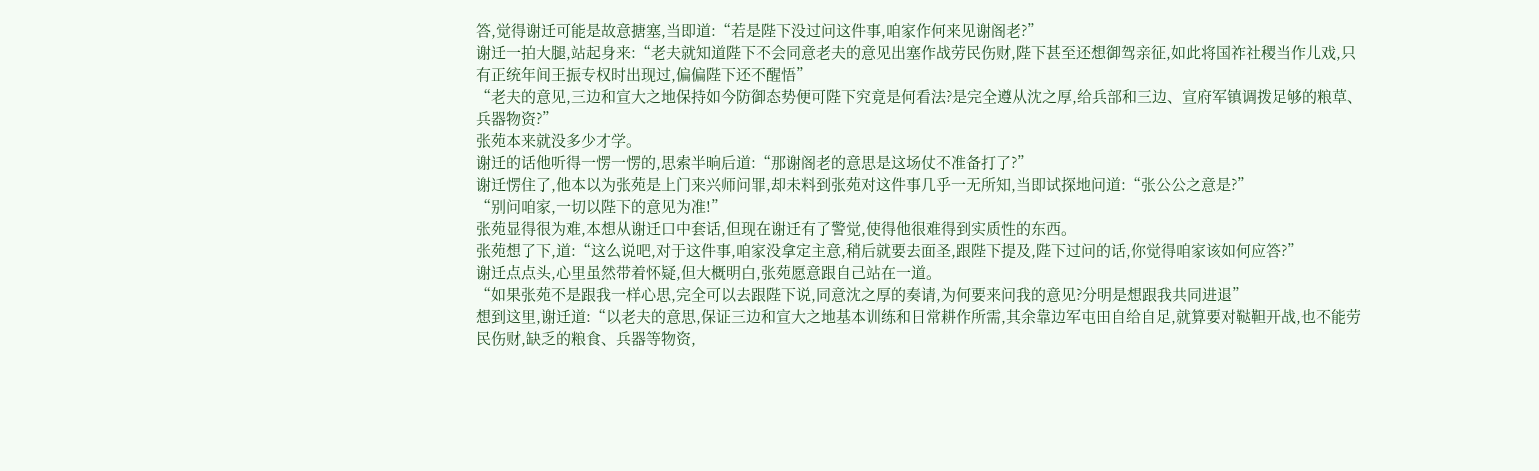答,觉得谢迁可能是故意搪塞,当即道:“若是陛下没过问这件事,咱家作何来见谢阁老?”
谢迁一拍大腿,站起身来:“老夫就知道陛下不会同意老夫的意见出塞作战劳民伤财,陛下甚至还想御驾亲征,如此将国祚社稷当作儿戏,只有正统年间王振专权时出现过,偏偏陛下还不醒悟”
“老夫的意见,三边和宣大之地保持如今防御态势便可陛下究竟是何看法?是完全遵从沈之厚,给兵部和三边、宣府军镇调拨足够的粮草、兵器物资?”
张苑本来就没多少才学。
谢迁的话他听得一愣一愣的,思索半晌后道:“那谢阁老的意思是这场仗不准备打了?”
谢迁愣住了,他本以为张苑是上门来兴师问罪,却未料到张苑对这件事几乎一无所知,当即试探地问道:“张公公之意是?”
“别问咱家,一切以陛下的意见为准!”
张苑显得很为难,本想从谢迁口中套话,但现在谢迁有了警觉,使得他很难得到实质性的东西。
张苑想了下,道:“这么说吧,对于这件事,咱家没拿定主意,稍后就要去面圣,跟陛下提及,陛下过问的话,你觉得咱家该如何应答?”
谢迁点点头,心里虽然带着怀疑,但大概明白,张苑愿意跟自己站在一道。
“如果张苑不是跟我一样心思,完全可以去跟陛下说,同意沈之厚的奏请,为何要来问我的意见?分明是想跟我共同进退”
想到这里,谢迁道:“以老夫的意思,保证三边和宣大之地基本训练和日常耕作所需,其余靠边军屯田自给自足,就算要对鞑靼开战,也不能劳民伤财,缺乏的粮食、兵器等物资,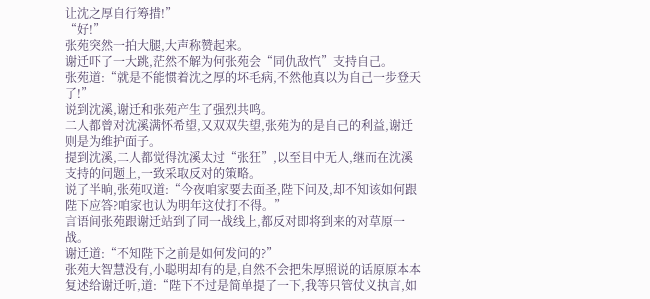让沈之厚自行筹措!”
“好!”
张苑突然一拍大腿,大声称赞起来。
谢迁吓了一大跳,茫然不解为何张苑会“同仇敌忾”支持自己。
张苑道:“就是不能惯着沈之厚的坏毛病,不然他真以为自己一步登天了!”
说到沈溪,谢迁和张苑产生了强烈共鸣。
二人都曾对沈溪满怀希望,又双双失望,张苑为的是自己的利益,谢迁则是为维护面子。
提到沈溪,二人都觉得沈溪太过“张狂”,以至目中无人,继而在沈溪支持的问题上,一致采取反对的策略。
说了半晌,张苑叹道:“今夜咱家要去面圣,陛下问及,却不知该如何跟陛下应答?咱家也认为明年这仗打不得。”
言语间张苑跟谢迁站到了同一战线上,都反对即将到来的对草原一战。
谢迁道:“不知陛下之前是如何发问的?”
张苑大智慧没有,小聪明却有的是,自然不会把朱厚照说的话原原本本复述给谢迁听,道:“陛下不过是简单提了一下,我等只管仗义执言,如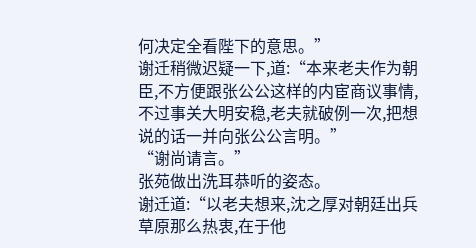何决定全看陛下的意思。”
谢迁稍微迟疑一下,道:“本来老夫作为朝臣,不方便跟张公公这样的内宦商议事情,不过事关大明安稳,老夫就破例一次,把想说的话一并向张公公言明。”
“谢尚请言。”
张苑做出洗耳恭听的姿态。
谢迁道:“以老夫想来,沈之厚对朝廷出兵草原那么热衷,在于他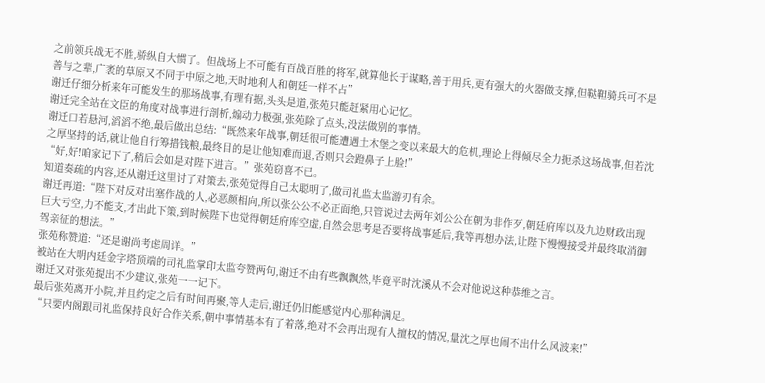之前领兵战无不胜,骄纵自大惯了。但战场上不可能有百战百胜的将军,就算他长于谋略,善于用兵,更有强大的火器做支撑,但鞑靼骑兵可不是善与之辈,广袤的草原又不同于中原之地,天时地利人和朝廷一样不占”
谢迁仔细分析来年可能发生的那场战事,有理有据,头头是道,张苑只能赶紧用心记忆。
谢迁完全站在文臣的角度对战事进行剖析,煽动力极强,张苑除了点头,没法做别的事情。
谢迁口若悬河,滔滔不绝,最后做出总结:“既然来年战事,朝廷很可能遭遇土木堡之变以来最大的危机,理论上得倾尽全力扼杀这场战事,但若沈之厚坚持的话,就让他自行筹措钱粮,最终目的是让他知难而退,否则只会蹬鼻子上脸!”
“好,好!咱家记下了,稍后会如是对陛下进言。”张苑窃喜不已。
知道奏疏的内容,还从谢迁这里讨了对策去,张苑觉得自己太聪明了,做司礼监太监游刃有余。
谢迁再道:“陛下对反对出塞作战的人,必恶颜相向,所以张公公不必正面绝,只管说过去两年刘公公在朝为非作歹,朝廷府库以及九边财政出现巨大亏空,力不能支,才出此下策,到时候陛下也觉得朝廷府库空虚,自然会思考是否要将战事延后,我等再想办法,让陛下慢慢接受并最终取消御驾亲征的想法。”
张苑称赞道:“还是谢尚考虑周详。”
被站在大明内廷金字塔顶端的司礼监掌印太监夸赞两句,谢迁不由有些飘飘然,毕竟平时沈溪从不会对他说这种恭维之言。
谢迁又对张苑提出不少建议,张苑一一记下。
最后张苑离开小院,并且约定之后有时间再聚,等人走后,谢迁仍旧能感觉内心那种满足。
“只要内阁跟司礼监保持良好合作关系,朝中事情基本有了着落,绝对不会再出现有人擅权的情况,量沈之厚也闹不出什么风波来!”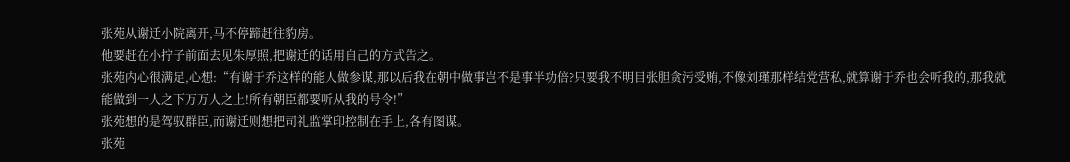张苑从谢迁小院离开,马不停蹄赶往豹房。
他要赶在小拧子前面去见朱厚照,把谢迁的话用自己的方式告之。
张苑内心很满足,心想:“有谢于乔这样的能人做参谋,那以后我在朝中做事岂不是事半功倍?只要我不明目张胆贪污受贿,不像刘瑾那样结党营私,就算谢于乔也会听我的,那我就能做到一人之下万万人之上!所有朝臣都要听从我的号令!”
张苑想的是驾驭群臣,而谢迁则想把司礼监掌印控制在手上,各有图谋。
张苑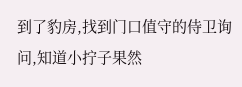到了豹房,找到门口值守的侍卫询问,知道小拧子果然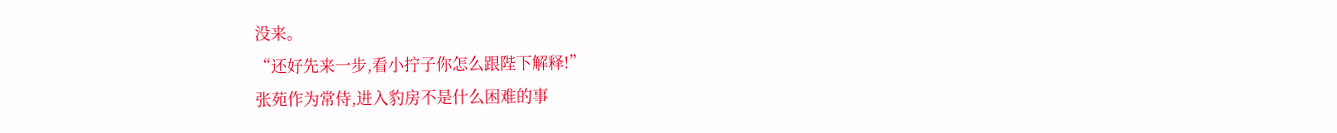没来。
“还好先来一步,看小拧子你怎么跟陛下解释!”
张苑作为常侍,进入豹房不是什么困难的事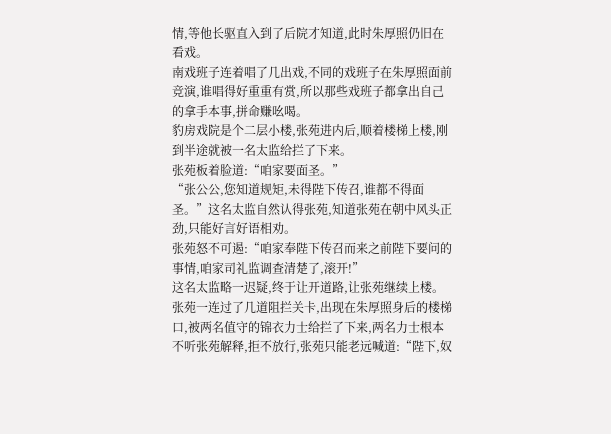情,等他长驱直入到了后院才知道,此时朱厚照仍旧在看戏。
南戏班子连着唱了几出戏,不同的戏班子在朱厚照面前竞演,谁唱得好重重有赏,所以那些戏班子都拿出自己的拿手本事,拼命赚吆喝。
豹房戏院是个二层小楼,张苑进内后,顺着楼梯上楼,刚到半途就被一名太监给拦了下来。
张苑板着脸道:“咱家要面圣。”
“张公公,您知道规矩,未得陛下传召,谁都不得面圣。”这名太监自然认得张苑,知道张苑在朝中风头正劲,只能好言好语相劝。
张苑怒不可遏:“咱家奉陛下传召而来之前陛下要问的事情,咱家司礼监调查清楚了,滚开!”
这名太监略一迟疑,终于让开道路,让张苑继续上楼。
张苑一连过了几道阻拦关卡,出现在朱厚照身后的楼梯口,被两名值守的锦衣力士给拦了下来,两名力士根本不听张苑解释,拒不放行,张苑只能老远喊道:“陛下,奴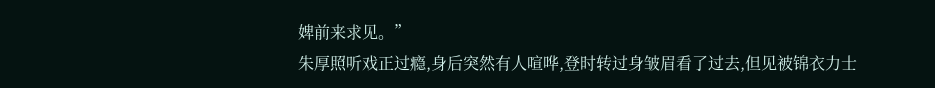婢前来求见。”
朱厚照听戏正过瘾,身后突然有人喧哗,登时转过身皱眉看了过去,但见被锦衣力士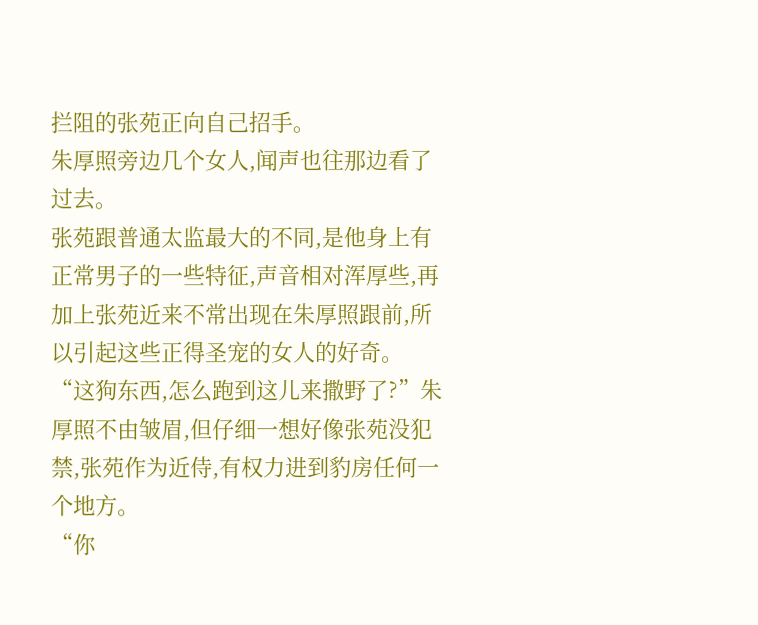拦阻的张苑正向自己招手。
朱厚照旁边几个女人,闻声也往那边看了过去。
张苑跟普通太监最大的不同,是他身上有正常男子的一些特征,声音相对浑厚些,再加上张苑近来不常出现在朱厚照跟前,所以引起这些正得圣宠的女人的好奇。
“这狗东西,怎么跑到这儿来撒野了?”朱厚照不由皱眉,但仔细一想好像张苑没犯禁,张苑作为近侍,有权力进到豹房任何一个地方。
“你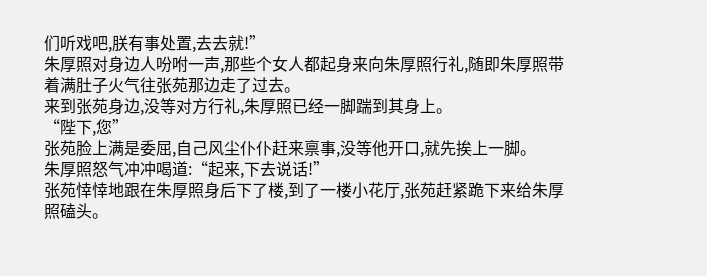们听戏吧,朕有事处置,去去就!”
朱厚照对身边人吩咐一声,那些个女人都起身来向朱厚照行礼,随即朱厚照带着满肚子火气往张苑那边走了过去。
来到张苑身边,没等对方行礼,朱厚照已经一脚踹到其身上。
“陛下,您”
张苑脸上满是委屈,自己风尘仆仆赶来禀事,没等他开口,就先挨上一脚。
朱厚照怒气冲冲喝道:“起来,下去说话!”
张苑悻悻地跟在朱厚照身后下了楼,到了一楼小花厅,张苑赶紧跪下来给朱厚照磕头。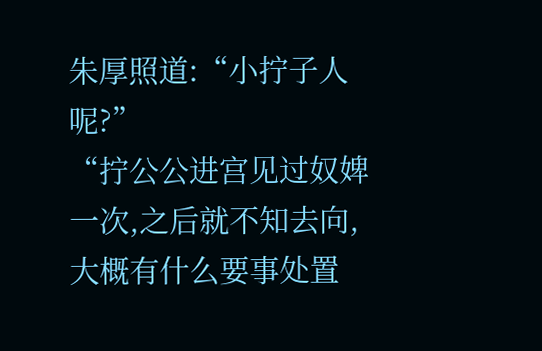朱厚照道:“小拧子人呢?”
“拧公公进宫见过奴婢一次,之后就不知去向,大概有什么要事处置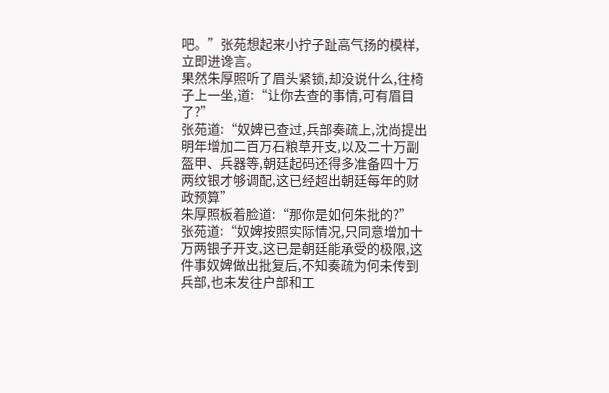吧。”张苑想起来小拧子趾高气扬的模样,立即进谗言。
果然朱厚照听了眉头紧锁,却没说什么,往椅子上一坐,道:“让你去查的事情,可有眉目了?”
张苑道:“奴婢已查过,兵部奏疏上,沈尚提出明年增加二百万石粮草开支,以及二十万副盔甲、兵器等,朝廷起码还得多准备四十万两纹银才够调配,这已经超出朝廷每年的财政预算”
朱厚照板着脸道:“那你是如何朱批的?”
张苑道:“奴婢按照实际情况,只同意增加十万两银子开支,这已是朝廷能承受的极限,这件事奴婢做出批复后,不知奏疏为何未传到兵部,也未发往户部和工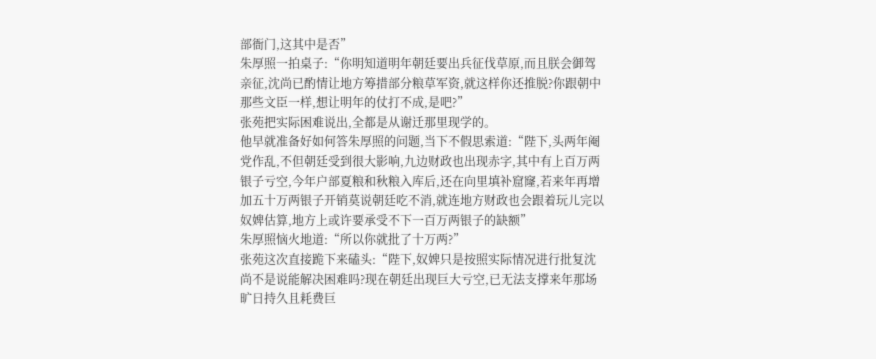部衙门,这其中是否”
朱厚照一拍桌子:“你明知道明年朝廷要出兵征伐草原,而且朕会御驾亲征,沈尚已酌情让地方筹措部分粮草军资,就这样你还推脱?你跟朝中那些文臣一样,想让明年的仗打不成,是吧?”
张苑把实际困难说出,全都是从谢迁那里现学的。
他早就准备好如何答朱厚照的问题,当下不假思索道:“陛下,头两年阉党作乱,不但朝廷受到很大影响,九边财政也出现赤字,其中有上百万两银子亏空,今年户部夏粮和秋粮入库后,还在向里填补窟窿,若来年再增加五十万两银子开销莫说朝廷吃不消,就连地方财政也会跟着玩儿完以奴婢估算,地方上或许要承受不下一百万两银子的缺额”
朱厚照恼火地道:“所以你就批了十万两?”
张苑这次直接跪下来磕头:“陛下,奴婢只是按照实际情况进行批复沈尚不是说能解决困难吗?现在朝廷出现巨大亏空,已无法支撑来年那场旷日持久且耗费巨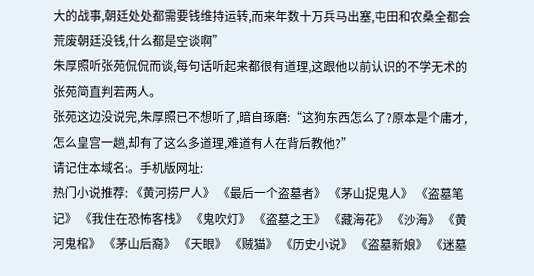大的战事,朝廷处处都需要钱维持运转,而来年数十万兵马出塞,屯田和农桑全都会荒废朝廷没钱,什么都是空谈啊”
朱厚照听张苑侃侃而谈,每句话听起来都很有道理,这跟他以前认识的不学无术的张苑简直判若两人。
张苑这边没说完,朱厚照已不想听了,暗自琢磨:“这狗东西怎么了?原本是个庸才,怎么皇宫一趟,却有了这么多道理,难道有人在背后教他?”
请记住本域名:。手机版网址:
热门小说推荐: 《黄河捞尸人》 《最后一个盗墓者》 《茅山捉鬼人》 《盗墓笔记》 《我住在恐怖客栈》 《鬼吹灯》 《盗墓之王》 《藏海花》 《沙海》 《黄河鬼棺》 《茅山后裔》 《天眼》 《贼猫》 《历史小说》 《盗墓新娘》 《迷墓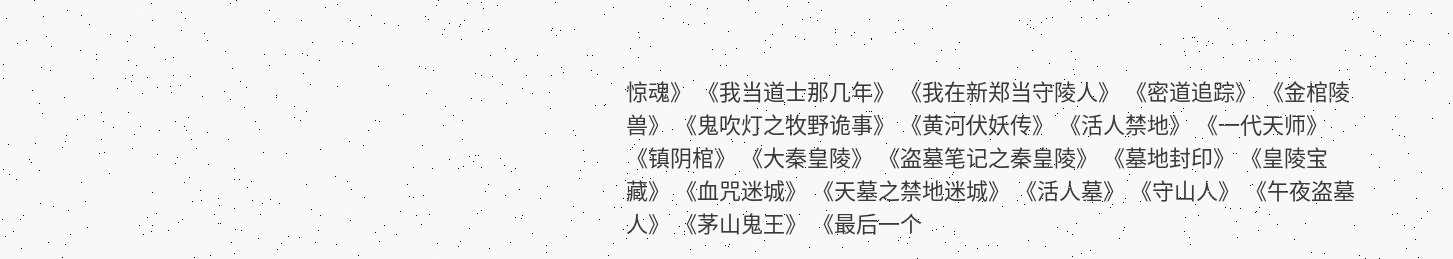惊魂》 《我当道士那几年》 《我在新郑当守陵人》 《密道追踪》 《金棺陵兽》 《鬼吹灯之牧野诡事》 《黄河伏妖传》 《活人禁地》 《一代天师》 《镇阴棺》 《大秦皇陵》 《盗墓笔记之秦皇陵》 《墓地封印》 《皇陵宝藏》 《血咒迷城》 《天墓之禁地迷城》 《活人墓》 《守山人》 《午夜盗墓人》 《茅山鬼王》 《最后一个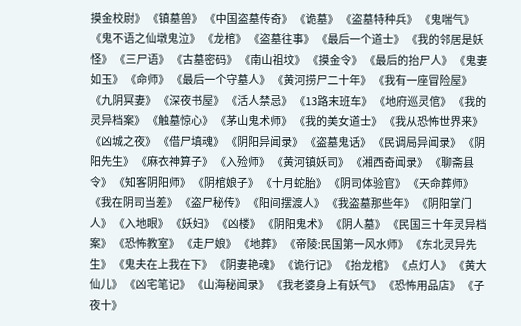摸金校尉》 《镇墓兽》 《中国盗墓传奇》 《诡墓》 《盗墓特种兵》 《鬼喘气》 《鬼不语之仙墩鬼泣》 《龙棺》 《盗墓往事》 《最后一个道士》 《我的邻居是妖怪》 《三尸语》 《古墓密码》 《南山祖坟》 《摸金令》 《最后的抬尸人》 《鬼妻如玉》 《命师》 《最后一个守墓人》 《黄河捞尸二十年》 《我有一座冒险屋》 《九阴冥妻》 《深夜书屋》 《活人禁忌》 《13路末班车》 《地府巡灵倌》 《我的灵异档案》 《触墓惊心》 《茅山鬼术师》 《我的美女道士》 《我从恐怖世界来》 《凶城之夜》 《借尸填魂》 《阴阳异闻录》 《盗墓鬼话》 《民调局异闻录》 《阴阳先生》 《麻衣神算子》 《入殓师》 《黄河镇妖司》 《湘西奇闻录》 《聊斋县令》 《知客阴阳师》 《阴棺娘子》 《十月蛇胎》 《阴司体验官》 《天命葬师》 《我在阴司当差》 《盗尸秘传》 《阳间摆渡人》 《我盗墓那些年》 《阴阳掌门人》 《入地眼》 《妖妇》 《凶楼》 《阴阳鬼术》 《阴人墓》 《民国三十年灵异档案》 《恐怖教室》 《走尸娘》 《地葬》 《帝陵:民国第一风水师》 《东北灵异先生》 《鬼夫在上我在下》 《阴妻艳魂》 《诡行记》 《抬龙棺》 《点灯人》 《黄大仙儿》 《凶宅笔记》 《山海秘闻录》 《我老婆身上有妖气》 《恐怖用品店》 《子夜十》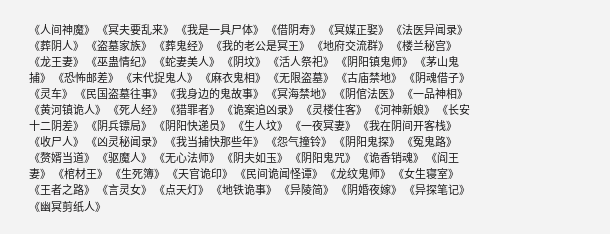《人间神魔》 《冥夫要乱来》 《我是一具尸体》 《借阴寿》 《冥媒正娶》 《法医异闻录》 《葬阴人》 《盗墓家族》 《葬鬼经》 《我的老公是冥王》 《地府交流群》 《楼兰秘宫》 《龙王妻》 《巫蛊情纪》 《蛇妻美人》 《阴坟》 《活人祭祀》 《阴阳镇鬼师》 《茅山鬼捕》 《恐怖邮差》 《末代捉鬼人》 《麻衣鬼相》 《无限盗墓》 《古庙禁地》 《阴魂借子》 《灵车》 《民国盗墓往事》 《我身边的鬼故事》 《冥海禁地》 《阴倌法医》 《一品神相》 《黄河镇诡人》 《死人经》 《猎罪者》 《诡案追凶录》 《灵楼住客》 《河神新娘》 《长安十二阴差》 《阴兵镖局》 《阴阳快递员》 《生人坟》 《一夜冥妻》 《我在阴间开客栈》 《收尸人》 《凶灵秘闻录》 《我当捕快那些年》 《怨气撞铃》 《阴阳鬼探》 《冤鬼路》 《赘婿当道》 《驱魔人》 《无心法师》 《阴夫如玉》 《阴阳鬼咒》 《诡香销魂》 《阎王妻》 《棺材王》 《生死簿》 《天官诡印》 《民间诡闻怪谭》 《龙纹鬼师》 《女生寝室》 《王者之路》 《言灵女》 《点天灯》 《地铁诡事》 《异陵简》 《阴婚夜嫁》 《异探笔记》 《幽冥剪纸人》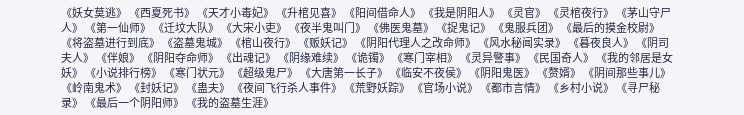《妖女莫逃》 《西夏死书》 《天才小毒妃》 《升棺见喜》 《阳间借命人》 《我是阴阳人》 《灵官》 《灵棺夜行》 《茅山守尸人》 《第一仙师》 《迁坟大队》 《大宋小吏》 《夜半鬼叫门》 《佛医鬼墓》 《捉鬼记》 《鬼服兵团》 《最后的摸金校尉》 《将盗墓进行到底》 《盗墓鬼城》 《棺山夜行》 《贩妖记》 《阴阳代理人之改命师》 《风水秘闻实录》 《暮夜良人》 《阴司夫人》 《伴娘》 《阴阳夺命师》 《出魂记》 《阴缘难续》 《诡镯》 《寒门宰相》 《灵异警事》 《民国奇人》 《我的邻居是女妖》 《小说排行榜》 《寒门状元》 《超级鬼尸》 《大唐第一长子》 《临安不夜侯》 《阴阳鬼医》 《赘婿》 《阴间那些事儿》 《岭南鬼术》 《封妖记》 《蛊夫》 《夜间飞行杀人事件》 《荒野妖踪》 《官场小说》 《都市言情》 《乡村小说》 《寻尸秘录》 《最后一个阴阳师》 《我的盗墓生涯》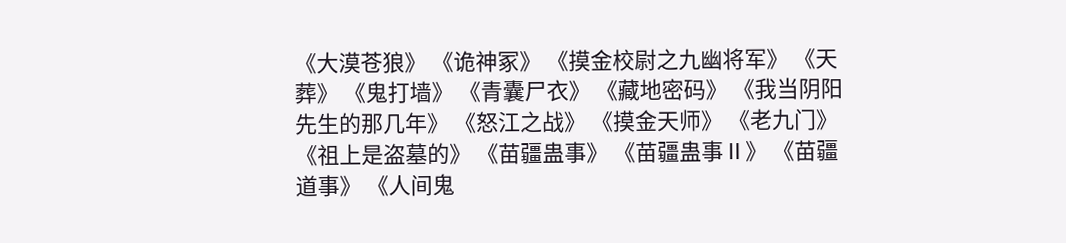《大漠苍狼》 《诡神冢》 《摸金校尉之九幽将军》 《天葬》 《鬼打墙》 《青囊尸衣》 《藏地密码》 《我当阴阳先生的那几年》 《怒江之战》 《摸金天师》 《老九门》 《祖上是盗墓的》 《苗疆蛊事》 《苗疆蛊事Ⅱ》 《苗疆道事》 《人间鬼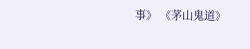事》 《茅山鬼道》